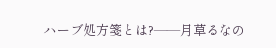ハーブ処方箋とは?——月草るなの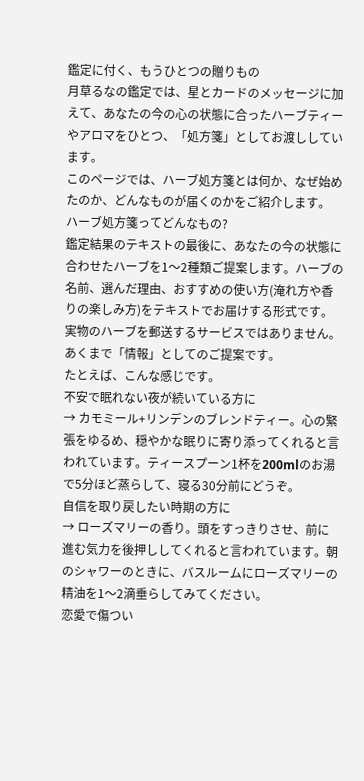鑑定に付く、もうひとつの贈りもの
月草るなの鑑定では、星とカードのメッセージに加えて、あなたの今の心の状態に合ったハーブティーやアロマをひとつ、「処方箋」としてお渡ししています。
このページでは、ハーブ処方箋とは何か、なぜ始めたのか、どんなものが届くのかをご紹介します。
ハーブ処方箋ってどんなもの?
鑑定結果のテキストの最後に、あなたの今の状態に合わせたハーブを1〜2種類ご提案します。ハーブの名前、選んだ理由、おすすめの使い方(淹れ方や香りの楽しみ方)をテキストでお届けする形式です。
実物のハーブを郵送するサービスではありません。あくまで「情報」としてのご提案です。
たとえば、こんな感じです。
不安で眠れない夜が続いている方に
→ カモミール+リンデンのブレンドティー。心の緊張をゆるめ、穏やかな眠りに寄り添ってくれると言われています。ティースプーン1杯を200mlのお湯で5分ほど蒸らして、寝る30分前にどうぞ。
自信を取り戻したい時期の方に
→ ローズマリーの香り。頭をすっきりさせ、前に進む気力を後押ししてくれると言われています。朝のシャワーのときに、バスルームにローズマリーの精油を1〜2滴垂らしてみてください。
恋愛で傷つい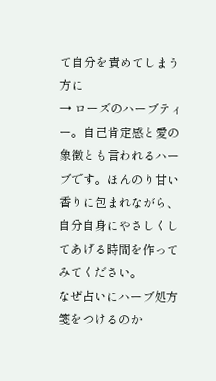て自分を責めてしまう方に
→ ローズのハーブティー。自己肯定感と愛の象徴とも言われるハーブです。ほんのり甘い香りに包まれながら、自分自身にやさしくしてあげる時間を作ってみてください。
なぜ占いにハーブ処方箋をつけるのか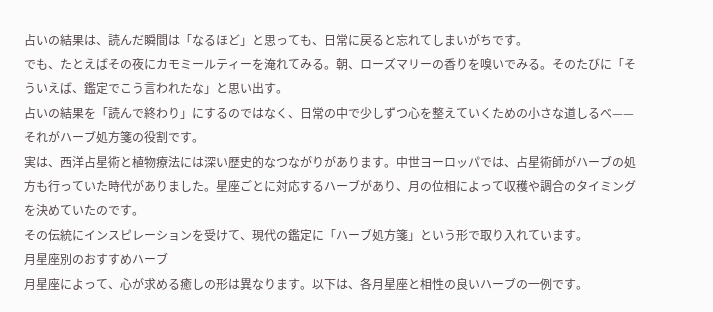占いの結果は、読んだ瞬間は「なるほど」と思っても、日常に戻ると忘れてしまいがちです。
でも、たとえばその夜にカモミールティーを淹れてみる。朝、ローズマリーの香りを嗅いでみる。そのたびに「そういえば、鑑定でこう言われたな」と思い出す。
占いの結果を「読んで終わり」にするのではなく、日常の中で少しずつ心を整えていくための小さな道しるべ——それがハーブ処方箋の役割です。
実は、西洋占星術と植物療法には深い歴史的なつながりがあります。中世ヨーロッパでは、占星術師がハーブの処方も行っていた時代がありました。星座ごとに対応するハーブがあり、月の位相によって収穫や調合のタイミングを決めていたのです。
その伝統にインスピレーションを受けて、現代の鑑定に「ハーブ処方箋」という形で取り入れています。
月星座別のおすすめハーブ
月星座によって、心が求める癒しの形は異なります。以下は、各月星座と相性の良いハーブの一例です。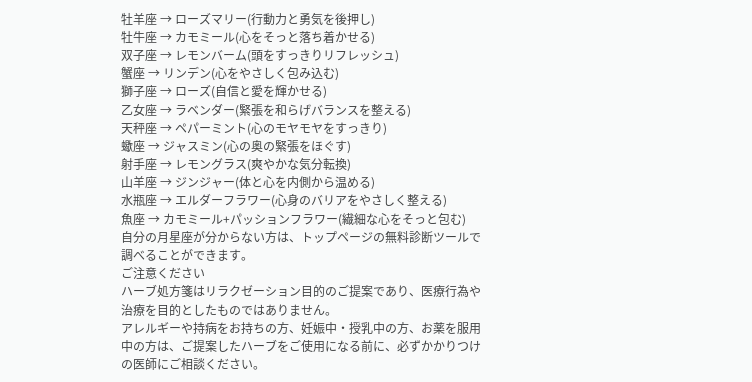牡羊座 → ローズマリー(行動力と勇気を後押し)
牡牛座 → カモミール(心をそっと落ち着かせる)
双子座 → レモンバーム(頭をすっきりリフレッシュ)
蟹座 → リンデン(心をやさしく包み込む)
獅子座 → ローズ(自信と愛を輝かせる)
乙女座 → ラベンダー(緊張を和らげバランスを整える)
天秤座 → ペパーミント(心のモヤモヤをすっきり)
蠍座 → ジャスミン(心の奥の緊張をほぐす)
射手座 → レモングラス(爽やかな気分転換)
山羊座 → ジンジャー(体と心を内側から温める)
水瓶座 → エルダーフラワー(心身のバリアをやさしく整える)
魚座 → カモミール+パッションフラワー(繊細な心をそっと包む)
自分の月星座が分からない方は、トップページの無料診断ツールで調べることができます。
ご注意ください
ハーブ処方箋はリラクゼーション目的のご提案であり、医療行為や治療を目的としたものではありません。
アレルギーや持病をお持ちの方、妊娠中・授乳中の方、お薬を服用中の方は、ご提案したハーブをご使用になる前に、必ずかかりつけの医師にご相談ください。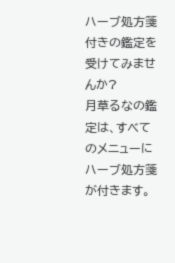ハーブ処方箋付きの鑑定を受けてみませんか?
月草るなの鑑定は、すべてのメニューにハーブ処方箋が付きます。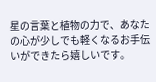星の言葉と植物の力で、あなたの心が少しでも軽くなるお手伝いができたら嬉しいです。